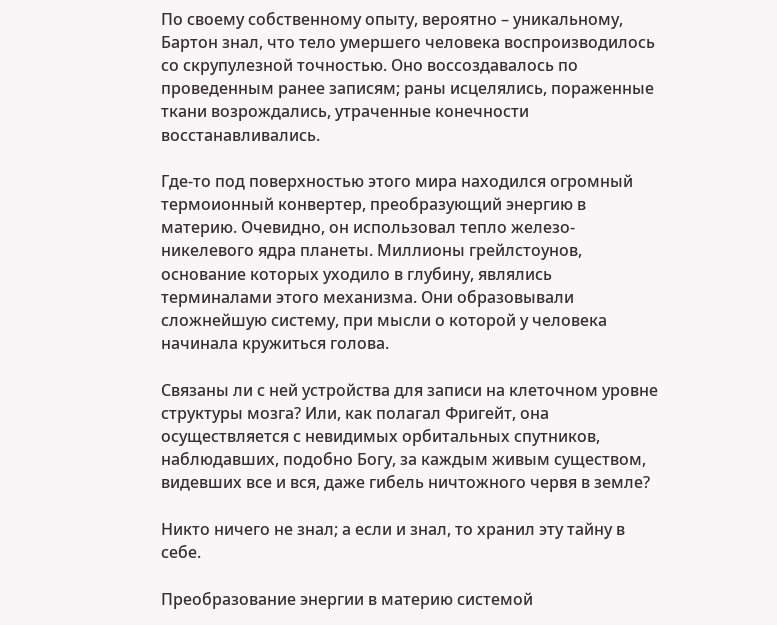По своему собственному опыту, вероятно – уникальному, Бартон знал, что тело умершего человека воспроизводилось со скрупулезной точностью. Оно воссоздавалось по проведенным ранее записям; раны исцелялись, пораженные ткани возрождались, утраченные конечности восстанавливались.

Где-то под поверхностью этого мира находился огромный термоионный конвертер, преобразующий энергию в материю. Очевидно, он использовал тепло железо-никелевого ядра планеты. Миллионы грейлстоунов, основание которых уходило в глубину, являлись терминалами этого механизма. Они образовывали сложнейшую систему, при мысли о которой у человека начинала кружиться голова.

Связаны ли с ней устройства для записи на клеточном уровне структуры мозга? Или, как полагал Фригейт, она осуществляется с невидимых орбитальных спутников, наблюдавших, подобно Богу, за каждым живым существом, видевших все и вся, даже гибель ничтожного червя в земле?

Никто ничего не знал; а если и знал, то хранил эту тайну в себе.

Преобразование энергии в материю системой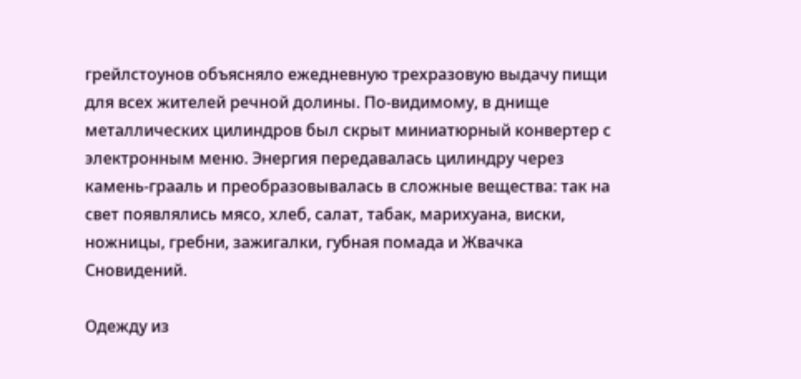грейлстоунов объясняло ежедневную трехразовую выдачу пищи для всех жителей речной долины. По-видимому, в днище металлических цилиндров был скрыт миниатюрный конвертер с электронным меню. Энергия передавалась цилиндру через камень-грааль и преобразовывалась в сложные вещества: так на свет появлялись мясо, хлеб, салат, табак, марихуана, виски, ножницы, гребни, зажигалки, губная помада и Жвачка Сновидений.

Одежду из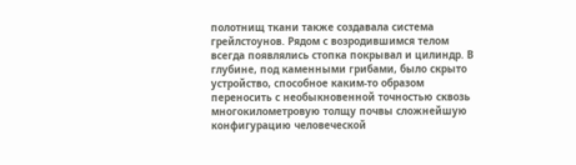полотнищ ткани также создавала система грейлстоунов. Рядом с возродившимся телом всегда появлялись стопка покрывал и цилиндр. В глубине, под каменными грибами, было скрыто устройство, способное каким-то образом переносить с необыкновенной точностью сквозь многокилометровую толщу почвы сложнейшую конфигурацию человеческой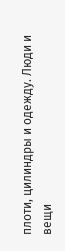плоти, цилиндры и одежду. Люди и вещи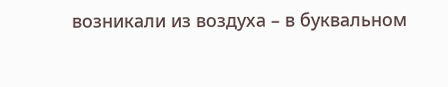возникали из воздуха – в буквальном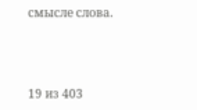смысле слова.



19 из 403